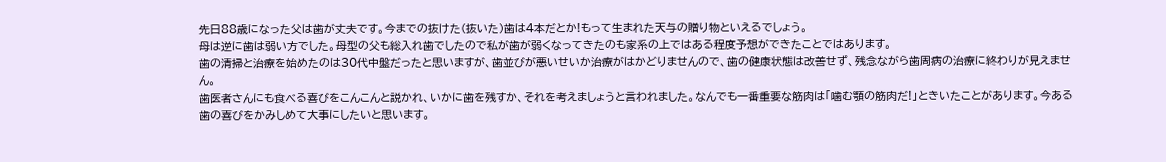先日88歳になった父は歯が丈夫です。今までの抜けた(抜いた)歯は4本だとか!もって生まれた天与の贈り物といえるでしょう。
母は逆に歯は弱い方でした。母型の父も総入れ歯でしたので私が歯が弱くなってきたのも家系の上ではある程度予想ができたことではあります。
歯の清掃と治療を始めたのは30代中盤だったと思いますが、歯並びが悪いせいか治療がはかどりませんので、歯の健康状態は改善せず、残念ながら歯周病の治療に終わりが見えません。
歯医者さんにも食べる喜びをこんこんと説かれ、いかに歯を残すか、それを考えましょうと言われました。なんでも一番重要な筋肉は「噛む顎の筋肉だ!」ときいたことがあります。今ある歯の喜びをかみしめて大事にしたいと思います。